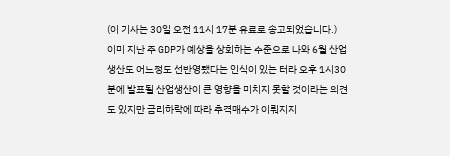(이 기사는 30일 오전 11시 17분 유료로 송고되었습니다.)
이미 지난 주 GDP가 예상을 상회하는 수준으로 나와 6월 산업생산도 어느정도 선반영됐다는 인식이 있는 터라 오후 1시30분에 발표될 산업생산이 큰 영향을 미치지 못할 것이라는 의견도 있지만 금리하락에 따라 추격매수가 이뤄지지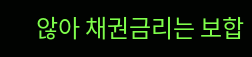않아 채권금리는 보합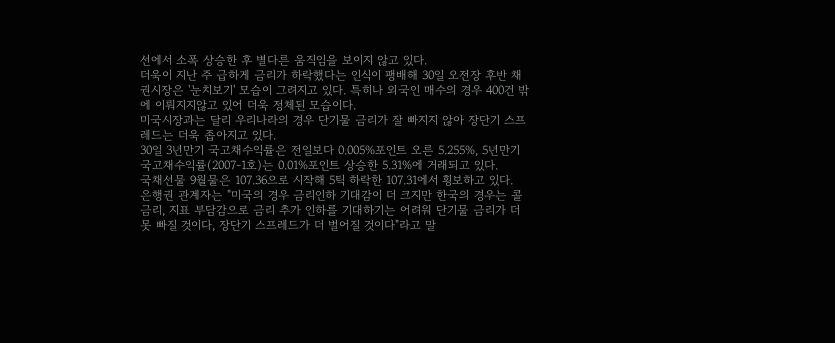선에서 소폭 상승한 후 별다른 움직임을 보이지 않고 있다.
더욱이 지난 주 급하게 금리가 하락했다는 인식이 팽배해 30일 오전장 후반 채권시장은 '눈치보기' 모습이 그려지고 있다. 특히나 외국인 매수의 경우 400건 밖에 이뤄지지않고 있어 더욱 정체된 모습이다.
미국시장과는 달리 우리나라의 경우 단기물 금리가 잘 빠지지 않아 장단기 스프레드는 더욱 좁아지고 있다.
30일 3년만기 국고채수익률은 전일보다 0.005%포인트 오른 5.255%, 5년만기 국고채수익률(2007-1호)는 0.01%포인트 상승한 5.31%에 거래되고 있다.
국채선물 9월물은 107.36으로 시작해 5틱 하락한 107.31에서 횡보하고 있다.
은행권 관계자는 "미국의 경우 금리인하 기대감이 더 크지만 한국의 경우는 콜금리, 지표 부담감으로 금리 추가 인하를 기대하기는 어려워 단기물 금리가 더 못 빠질 것이다, 장단기 스프레드가 더 벌어질 것이다"라고 말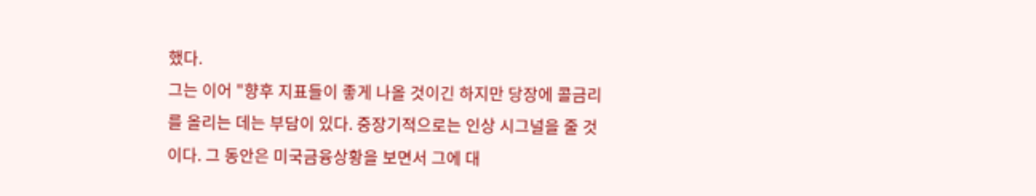했다.
그는 이어 "향후 지표들이 좋게 나올 것이긴 하지만 당장에 콜금리를 올리는 데는 부담이 있다. 중장기적으로는 인상 시그널을 줄 것이다. 그 동안은 미국금융상황을 보면서 그에 대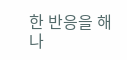한 반응을 해 나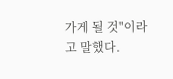가게 될 것"이라고 말했다.